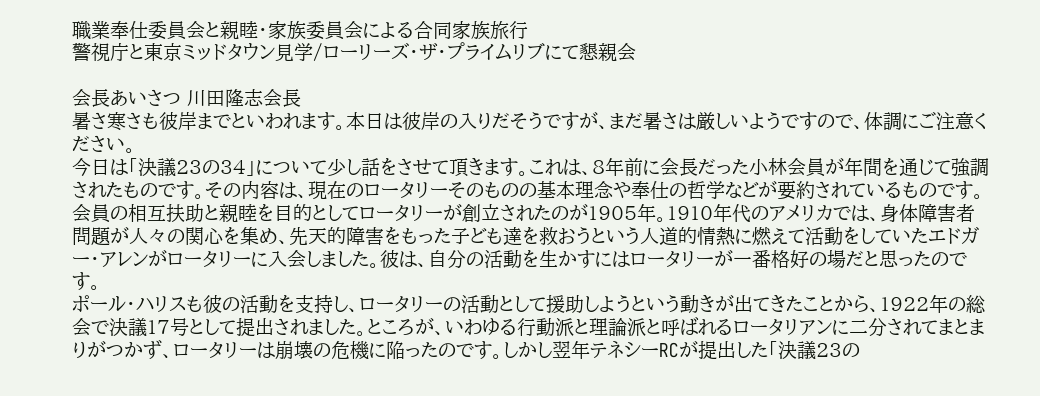職業奉仕委員会と親睦・家族委員会による合同家族旅行
警視庁と東京ミッドタウン見学/ローリーズ・ザ・プライムリブにて懇親会

会長あいさつ 川田隆志会長
暑さ寒さも彼岸までといわれます。本日は彼岸の入りだそうですが、まだ暑さは厳しいようですので、体調にご注意ください。
今日は「決議23の34」について少し話をさせて頂きます。これは、8年前に会長だった小林会員が年間を通じて強調されたものです。その内容は、現在のロータリーそのものの基本理念や奉仕の哲学などが要約されているものです。
会員の相互扶助と親睦を目的としてロータリーが創立されたのが1905年。1910年代のアメリカでは、身体障害者問題が人々の関心を集め、先天的障害をもった子ども達を救おうという人道的情熱に燃えて活動をしていたエドガー・アレンがロータリーに入会しました。彼は、自分の活動を生かすにはロータリーが一番格好の場だと思ったのです。
ポール・ハリスも彼の活動を支持し、ロータリーの活動として援助しようという動きが出てきたことから、1922年の総会で決議17号として提出されました。ところが、いわゆる行動派と理論派と呼ばれるロータリアンに二分されてまとまりがつかず、ロータリーは崩壊の危機に陥ったのです。しかし翌年テネシーRCが提出した「決議23の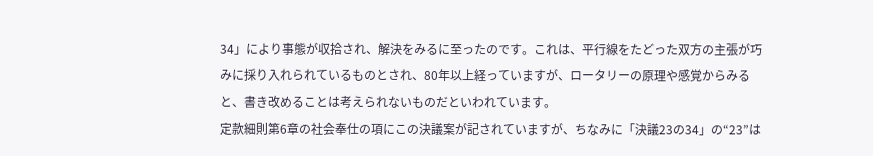34」により事態が収拾され、解決をみるに至ったのです。これは、平行線をたどった双方の主張が巧みに採り入れられているものとされ、80年以上経っていますが、ロータリーの原理や感覚からみると、書き改めることは考えられないものだといわれています。
定款細則第6章の社会奉仕の項にこの決議案が記されていますが、ちなみに「決議23の34」の“23”は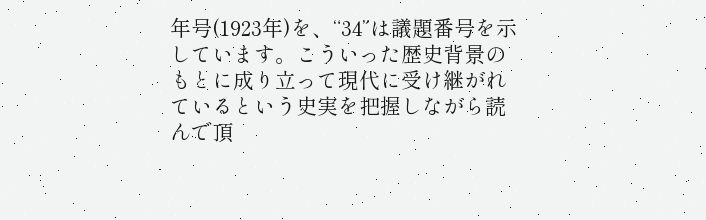年号(1923年)を、“34”は議題番号を示しています。こういった歴史背景のもとに成り立って現代に受け継がれているという史実を把握しながら読んで頂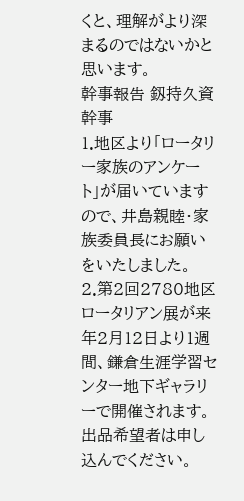くと、理解がより深まるのではないかと思います。
幹事報告 釼持久資幹事
1.地区より「ロータリー家族のアンケート」が届いていますので、井島親睦・家族委員長にお願いをいたしました。
2.第2回2780地区ロータリアン展が来年2月12日より1週間、鎌倉生涯学習センター地下ギャラリーで開催されます。出品希望者は申し込んでください。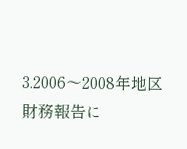3.2006〜2008年地区財務報告に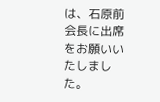は、石原前会長に出席をお願いいたしました。